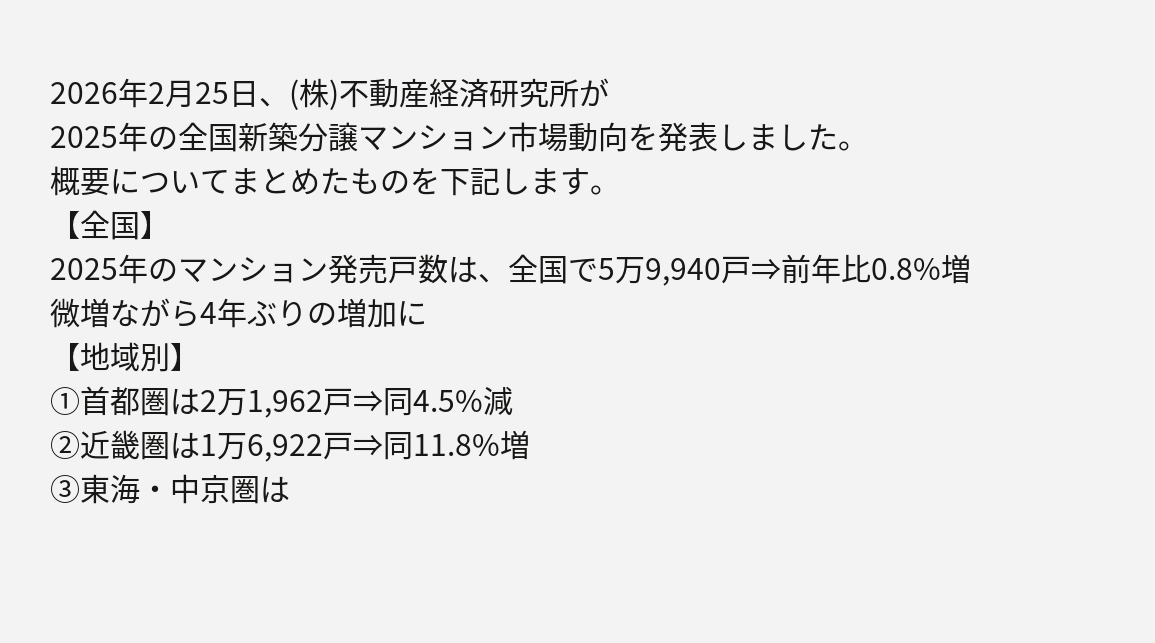2026年2月25日、(株)不動産経済研究所が
2025年の全国新築分譲マンション市場動向を発表しました。
概要についてまとめたものを下記します。
【全国】
2025年のマンション発売戸数は、全国で5万9,940戸⇒前年比0.8%増
微増ながら4年ぶりの増加に
【地域別】
①首都圏は2万1,962戸⇒同4.5%減
②近畿圏は1万6,922戸⇒同11.8%増
③東海・中京圏は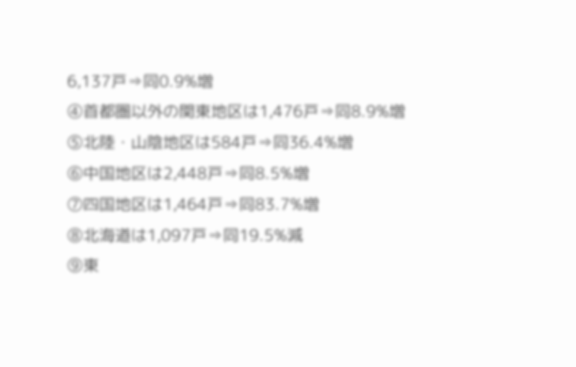6,137戸⇒同0.9%増
④首都圏以外の関東地区は1,476戸⇒同8.9%増
⑤北陸・山陰地区は584戸⇒同36.4%増
⑥中国地区は2,448戸⇒同8.5%増
⑦四国地区は1,464戸⇒同83.7%増
⑧北海道は1,097戸⇒同19.5%減
⑨東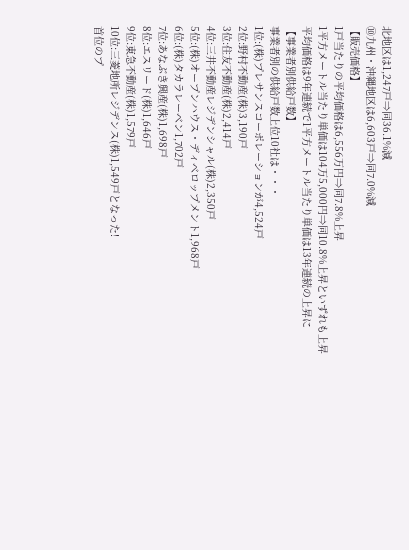北地区は1,247戸⇒同36.1%減
⑩九州・沖縄地区は6,603戸⇒同7.0%減
【販売価格】
1戸当たりの平均価格は6,556万円⇒同7.8%上昇
1平方メートル当たり単価は104万5,000円⇒同10.8%上昇といずれも上昇
平均価格は9年連続で1平方メートル当たり単価は13年連続の上昇に
【事業者別供給戸数】
事業者別の供給戸数上位10社は・・・
1位:(株)プレサンスコーポレーションが4,524戸
2位:野村不動産(株)3,190戸
3位:住友不動産(株)2,414戸
4位:三井不動産レジデンシャル(株)2,350戸
5位:(株)オープンハウス・ディベロップメント1,968戸
6位:(株)タカラレーベン1,702戸
7位:あなぶき興産(株)1,698戸
8位:エスリード(株)1,646戸
9位:東急不動産(株)1,579戸
10位:三菱地所レジデンス(株)1,549戸となった!
首位のプ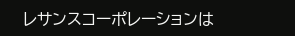レサンスコーポレーションは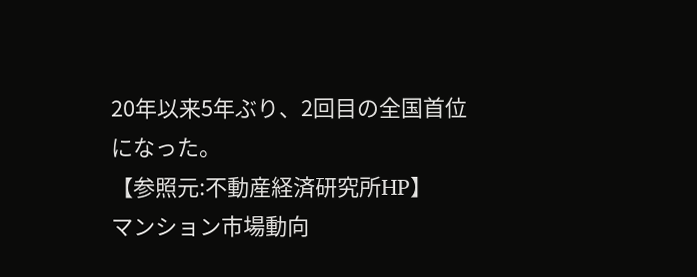20年以来5年ぶり、2回目の全国首位になった。
【参照元:不動産経済研究所HP】
マンション市場動向